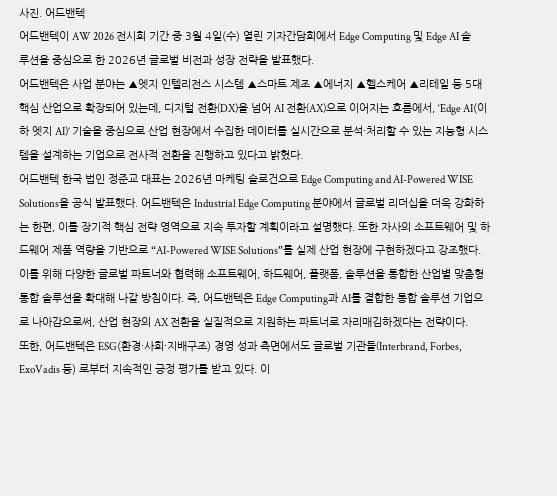사진. 어드밴텍
어드밴텍이 AW 2026 전시회 기간 중 3월 4일(수) 열린 기자간담회에서 Edge Computing 및 Edge AI 솔루션을 중심으로 한 2026년 글로벌 비전과 성장 전략을 발표했다.
어드밴텍은 사업 분야는 ▲엣지 인텔리전스 시스템 ▲스마트 제조 ▲에너지 ▲헬스케어 ▲리테일 등 5대 핵심 산업으로 확장되어 있는데, 디지털 전환(DX)을 넘어 AI 전환(AX)으로 이어지는 흐름에서, ‘Edge AI(이하 엣지 AI)’ 기술을 중심으로 산업 현장에서 수집한 데이터를 실시간으로 분석·처리할 수 있는 지능형 시스템을 설계하는 기업으로 전사적 전환을 진행하고 있다고 밝혔다.
어드밴텍 한국 법인 정준교 대표는 2026년 마케팅 슬로건으로 Edge Computing and AI-Powered WISE Solutions을 공식 발표했다. 어드밴텍은 Industrial Edge Computing 분야에서 글로벌 리더십을 더욱 강화하는 한편, 이를 장기적 핵심 전략 영역으로 지속 투자할 계획이라고 설명했다. 또한 자사의 소프트웨어 및 하드웨어 제품 역량을 기반으로 “AI-Powered WISE Solutions”를 실제 산업 현장에 구현하겠다고 강조했다.
이를 위해 다양한 글로벌 파트너와 협력해 소프트웨어, 하드웨어, 플랫폼, 솔루션을 통합한 산업별 맞춤형 통합 솔루션을 확대해 나갈 방침이다. 즉, 어드밴텍은 Edge Computing과 AI를 결합한 통합 솔루션 기업으로 나아감으로써, 산업 현장의 AX 전환을 실질적으로 지원하는 파트너로 자리매김하겠다는 전략이다.
또한, 어드밴텍은 ESG(환경·사회·지배구조) 경영 성과 측면에서도 글로벌 기관들(Interbrand, Forbes, ExoVadis 등) 로부터 지속적인 긍정 평가를 받고 있다. 이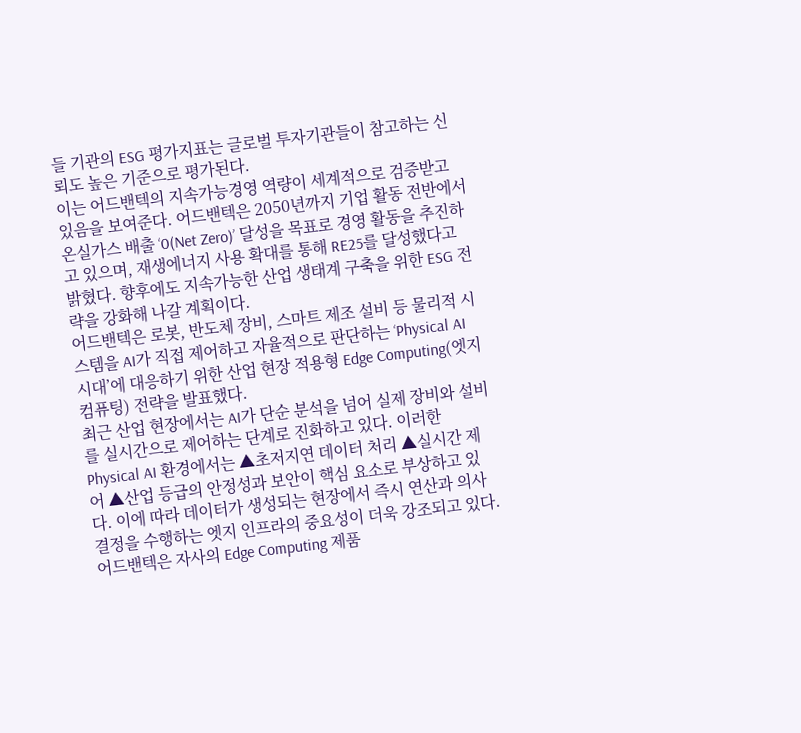들 기관의 ESG 평가지표는 글로벌 투자기관들이 참고하는 신뢰도 높은 기준으로 평가된다.
이는 어드밴텍의 지속가능경영 역량이 세계적으로 검증받고 있음을 보여준다. 어드밴텍은 2050년까지 기업 활동 전반에서 온실가스 배출 ‘0(Net Zero)’ 달성을 목표로 경영 활동을 추진하고 있으며, 재생에너지 사용 확대를 통해 RE25를 달성했다고 밝혔다. 향후에도 지속가능한 산업 생태계 구축을 위한 ESG 전략을 강화해 나갈 계획이다.
어드밴텍은 로봇, 반도체 장비, 스마트 제조 설비 등 물리적 시스템을 AI가 직접 제어하고 자율적으로 판단하는 ‘Physical AI 시대’에 대응하기 위한 산업 현장 적용형 Edge Computing(엣지 컴퓨팅) 전략을 발표했다.
최근 산업 현장에서는 AI가 단순 분석을 넘어 실제 장비와 설비를 실시간으로 제어하는 단계로 진화하고 있다. 이러한 Physical AI 환경에서는 ▲초저지연 데이터 처리 ▲실시간 제어 ▲산업 등급의 안정성과 보안이 핵심 요소로 부상하고 있다. 이에 따라 데이터가 생성되는 현장에서 즉시 연산과 의사결정을 수행하는 엣지 인프라의 중요성이 더욱 강조되고 있다.
어드밴텍은 자사의 Edge Computing 제품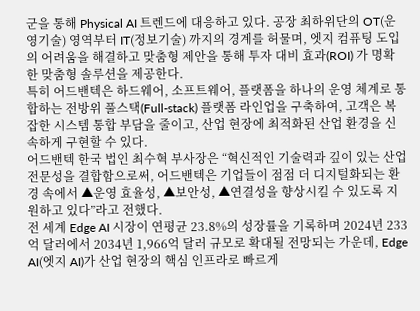군을 통해 Physical AI 트렌드에 대응하고 있다. 공장 최하위단의 OT(운영기술) 영역부터 IT(정보기술) 까지의 경계를 허물며, 엣지 컴퓨팅 도입의 어려움을 해결하고 맞춤형 제안을 통해 투자 대비 효과(ROI) 가 명확한 맞춤형 솔루션을 제공한다.
특히 어드밴텍은 하드웨어, 소프트웨어, 플랫폼을 하나의 운영 체계로 통합하는 전방위 풀스택(Full-stack) 플랫폼 라인업을 구축하여, 고객은 복잡한 시스템 통합 부담을 줄이고, 산업 현장에 최적화된 산업 환경을 신속하게 구현할 수 있다.
어드밴텍 한국 법인 최수혁 부사장은 “혁신적인 기술력과 깊이 있는 산업 전문성을 결합함으로써, 어드밴텍은 기업들이 점점 더 디지털화되는 환경 속에서 ▲운영 효율성, ▲보안성, ▲연결성을 향상시킬 수 있도록 지원하고 있다”라고 전했다.
전 세계 Edge AI 시장이 연평균 23.8%의 성장률을 기록하며 2024년 233억 달러에서 2034년 1,966억 달러 규모로 확대될 전망되는 가운데, Edge AI(엣지 AI)가 산업 현장의 핵심 인프라로 빠르게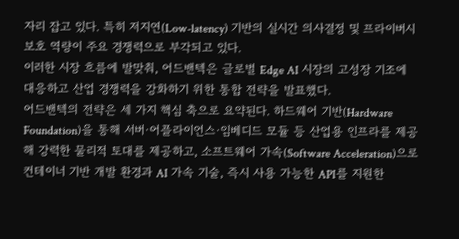자리 잡고 있다. 특히 저지연(Low-latency) 기반의 실시간 의사결정 및 프라이버시 보호 역량이 주요 경쟁력으로 부각되고 있다.
이러한 시장 흐름에 발맞춰, 어드밴텍은 글로벌 Edge AI 시장의 고성장 기조에 대응하고 산업 경쟁력을 강화하기 위한 통합 전략을 발표했다.
어드밴텍의 전략은 세 가지 핵심 축으로 요약된다. 하드웨어 기반(Hardware Foundation)을 통해 서버·어플라이언스·임베디드 모듈 등 산업용 인프라를 제공해 강력한 물리적 토대를 제공하고, 소프트웨어 가속(Software Acceleration)으로 컨테이너 기반 개발 환경과 AI 가속 기술, 즉시 사용 가능한 API를 지원한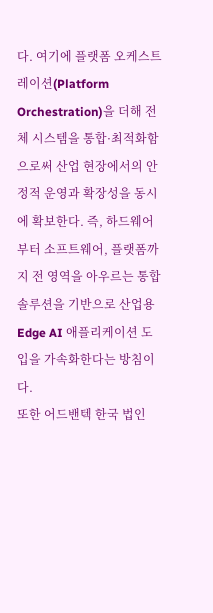다. 여기에 플랫폼 오케스트레이션(Platform Orchestration)을 더해 전체 시스템을 통합·최적화함으로써 산업 현장에서의 안정적 운영과 확장성을 동시에 확보한다. 즉, 하드웨어부터 소프트웨어, 플랫폼까지 전 영역을 아우르는 통합 솔루션을 기반으로 산업용 Edge AI 애플리케이션 도입을 가속화한다는 방침이다.
또한 어드밴텍 한국 법인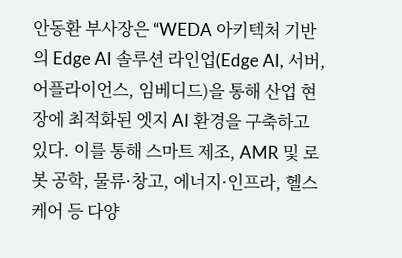안동환 부사장은 “WEDA 아키텍처 기반의 Edge AI 솔루션 라인업(Edge AI, 서버, 어플라이언스, 임베디드)을 통해 산업 현장에 최적화된 엣지 AI 환경을 구축하고 있다. 이를 통해 스마트 제조, AMR 및 로봇 공학, 물류·창고, 에너지·인프라, 헬스케어 등 다양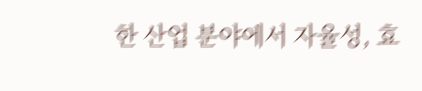한 산업 분야에서 자율성, 효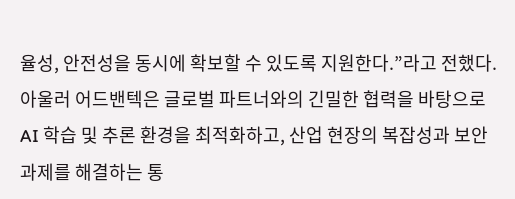율성, 안전성을 동시에 확보할 수 있도록 지원한다.”라고 전했다.
아울러 어드밴텍은 글로벌 파트너와의 긴밀한 협력을 바탕으로 AI 학습 및 추론 환경을 최적화하고, 산업 현장의 복잡성과 보안 과제를 해결하는 통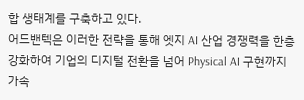합 생태계를 구축하고 있다.
어드밴텍은 이러한 전략을 통해 엣지 AI 산업 경쟁력을 한층 강화하여 기업의 디지털 전환을 넘어 Physical AI 구현까지 가속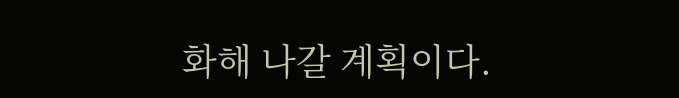화해 나갈 계획이다.